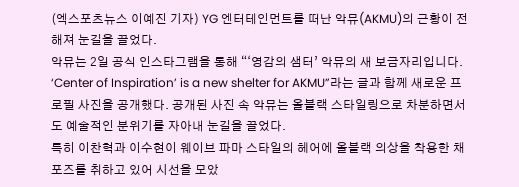(엑스포츠뉴스 이예진 기자) YG 엔터테인먼트를 떠난 악뮤(AKMU)의 근황이 전해져 눈길을 끌었다.
악뮤는 2일 공식 인스타그램을 통해 “‘영감의 샘터’ 악뮤의 새 보금자리입니다. ‘Center of Inspiration’ is a new shelter for AKMU”라는 글과 함께 새로운 프로필 사진을 공개했다. 공개된 사진 속 악뮤는 올블랙 스타일링으로 차분하면서도 예술적인 분위기를 자아내 눈길을 끌었다.
특히 이찬혁과 이수현이 웨이브 파마 스타일의 헤어에 올블랙 의상을 착용한 채 포즈를 취하고 있어 시선을 모았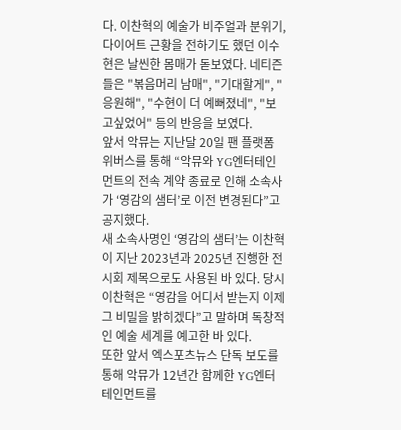다. 이찬혁의 예술가 비주얼과 분위기, 다이어트 근황을 전하기도 했던 이수현은 날씬한 몸매가 돋보였다. 네티즌들은 "볶음머리 남매", "기대할게", "응원해", "수현이 더 예뻐졌네", "보고싶었어" 등의 반응을 보였다.
앞서 악뮤는 지난달 20일 팬 플랫폼 위버스를 통해 “악뮤와 YG엔터테인먼트의 전속 계약 종료로 인해 소속사가 ‘영감의 샘터’로 이전 변경된다”고 공지했다.
새 소속사명인 ‘영감의 샘터’는 이찬혁이 지난 2023년과 2025년 진행한 전시회 제목으로도 사용된 바 있다. 당시 이찬혁은 “영감을 어디서 받는지 이제 그 비밀을 밝히겠다”고 말하며 독창적인 예술 세계를 예고한 바 있다.
또한 앞서 엑스포츠뉴스 단독 보도를 통해 악뮤가 12년간 함께한 YG엔터테인먼트를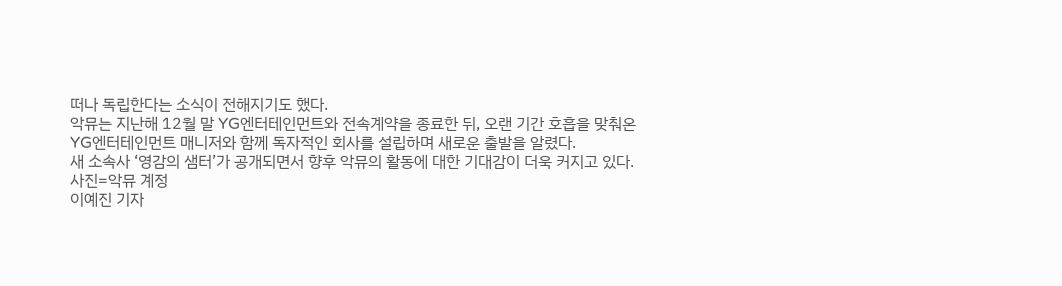떠나 독립한다는 소식이 전해지기도 했다.
악뮤는 지난해 12월 말 YG엔터테인먼트와 전속계약을 종료한 뒤, 오랜 기간 호흡을 맞춰온 YG엔터테인먼트 매니저와 함께 독자적인 회사를 설립하며 새로운 출발을 알렸다.
새 소속사 ‘영감의 샘터’가 공개되면서 향후 악뮤의 활동에 대한 기대감이 더욱 커지고 있다.
사진=악뮤 계정
이예진 기자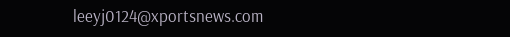leeyj0124@xportsnews.com